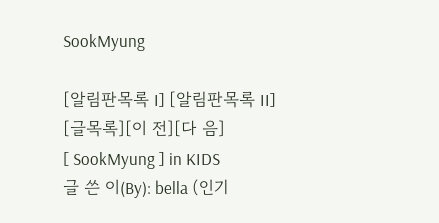SookMyung

[알림판목록 I] [알림판목록 II] [글목록][이 전][다 음]
[ SookMyung ] in KIDS
글 쓴 이(By): bella (인기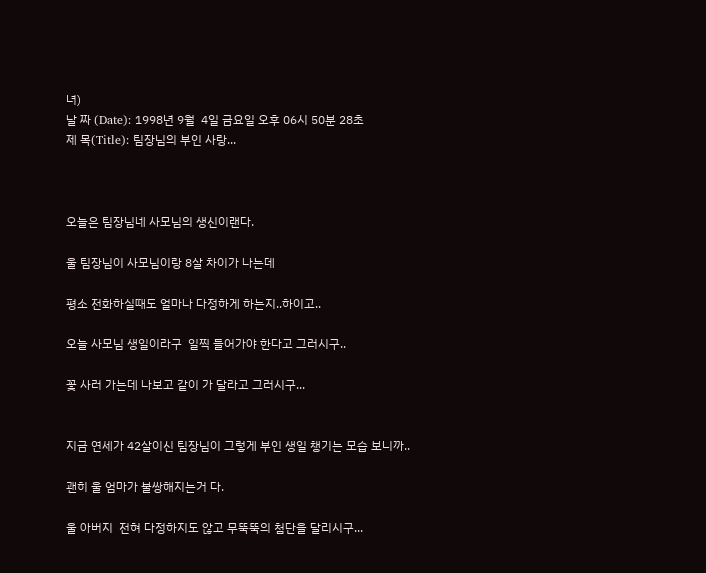녀)
날 짜 (Date): 1998년 9월  4일 금요일 오후 06시 50분 28초
제 목(Title): 팀장님의 부인 사랑...



오늘은 팀장님네 사모님의 생신이랜다.

울 팀장님이 사모님이랑 8살 차이가 나는데

평소 전화하실때도 얼마나 다정하게 하는지..하이고..

오늘 사모님 생일이라구  일찍 들어가야 한다고 그러시구..

꽃 사러 가는데 나보고 같이 가 달라고 그러시구...


지금 연세가 42살이신 팀장님이 그렇게 부인 생일 챙기는 모습 보니까..

괜히 울 엄마가 불쌍해지는거 다.

울 아버지  전혀 다정하지도 않고 무뚝뚝의 첨단을 달리시구...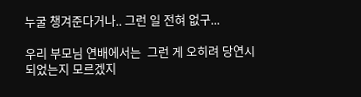누굴 챙겨준다거나.. 그런 일 전혀 없구...

우리 부모님 연배에서는  그런 게 오히려 당연시 되었는지 모르겠지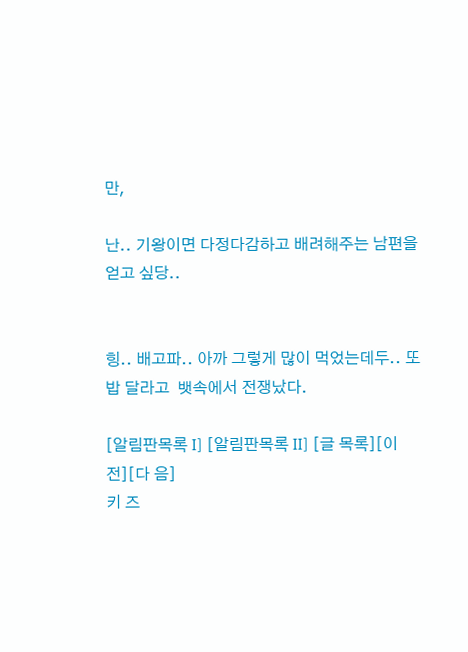만,

난.. 기왕이면 다정다감하고 배려해주는 남편을 얻고 싶당..


힝.. 배고파.. 아까 그렇게 많이 먹었는데두.. 또 밥 달라고  뱃속에서 전쟁났다.

[알림판목록 I] [알림판목록 II] [글 목록][이 전][다 음]
키 즈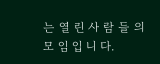는 열 린 사 람 들 의 모 임 입 니 다.